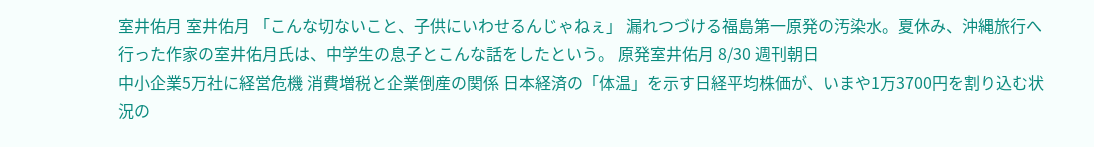室井佑月 室井佑月 「こんな切ないこと、子供にいわせるんじゃねぇ」 漏れつづける福島第一原発の汚染水。夏休み、沖縄旅行へ行った作家の室井佑月氏は、中学生の息子とこんな話をしたという。 原発室井佑月 8/30 週刊朝日
中小企業5万社に経営危機 消費増税と企業倒産の関係 日本経済の「体温」を示す日経平均株価が、いまや1万3700円を割り込む状況の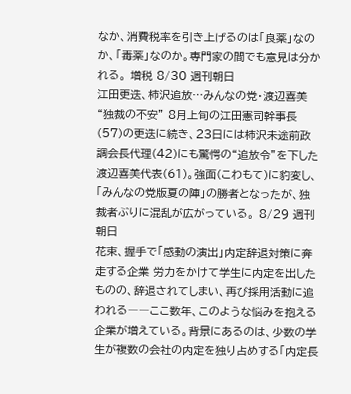なか、消費税率を引き上げるのは「良薬」なのか、「毒薬」なのか。専門家の間でも意見は分かれる。 増税 8/30 週刊朝日
江田更迭、柿沢追放…みんなの党・渡辺喜美“独裁の不安” 8月上旬の江田憲司幹事長(57)の更迭に続き、23日には柿沢未途前政調会長代理(42)にも驚愕の“追放令”を下した渡辺喜美代表(61)。強面(こわもて)に豹変し、「みんなの党版夏の陣」の勝者となったが、独裁者ぶりに混乱が広がっている。 8/29 週刊朝日
花束、握手で「感動の演出」内定辞退対策に奔走する企業 労力をかけて学生に内定を出したものの、辞退されてしまい、再び採用活動に追われる――ここ数年、このような悩みを抱える企業が増えている。背景にあるのは、少数の学生が複数の会社の内定を独り占めする「内定長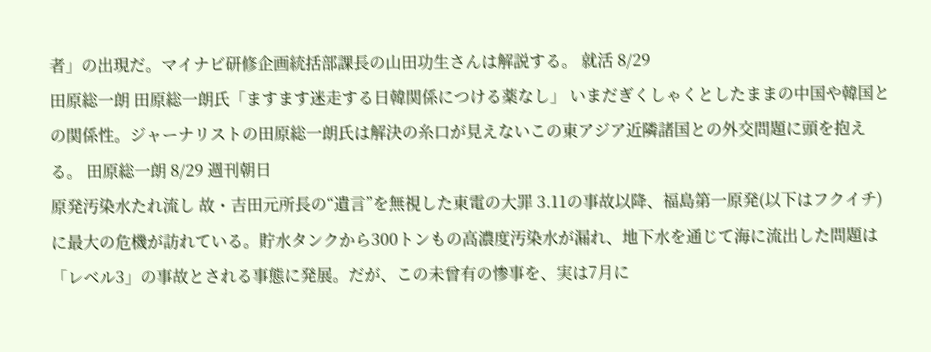者」の出現だ。マイナビ研修企画統括部課長の山田功生さんは解説する。 就活 8/29
田原総一朗 田原総一朗氏「ますます迷走する日韓関係につける薬なし」 いまだぎくしゃくとしたままの中国や韓国との関係性。ジャーナリストの田原総一朗氏は解決の糸口が見えないこの東アジア近隣諸国との外交問題に頭を抱える。 田原総一朗 8/29 週刊朝日
原発汚染水たれ流し 故・吉田元所長の“遺言”を無視した東電の大罪 3.11の事故以降、福島第一原発(以下はフクイチ)に最大の危機が訪れている。貯水タンクから300トンもの高濃度汚染水が漏れ、地下水を通じて海に流出した問題は「レベル3」の事故とされる事態に発展。だが、この未曾有の惨事を、実は7月に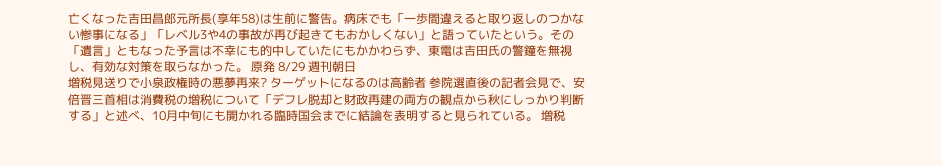亡くなった吉田昌郎元所長(享年58)は生前に警告。病床でも「一歩間違えると取り返しのつかない惨事になる」「レベル3や4の事故が再び起きてもおかしくない」と語っていたという。その「遺言」ともなった予言は不幸にも的中していたにもかかわらず、東電は吉田氏の警鐘を無視し、有効な対策を取らなかった。 原発 8/29 週刊朝日
増税見送りで小泉政権時の悪夢再来? ターゲットになるのは高齢者 参院選直後の記者会見で、安倍晋三首相は消費税の増税について「デフレ脱却と財政再建の両方の観点から秋にしっかり判断する」と述べ、10月中旬にも開かれる臨時国会までに結論を表明すると見られている。 増税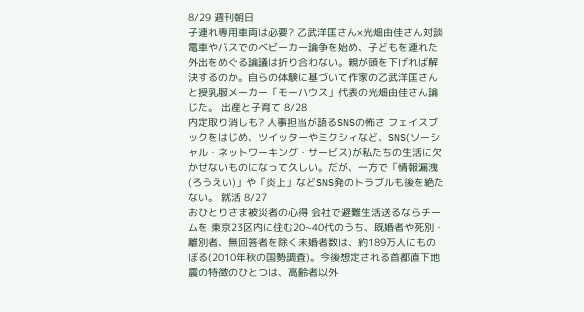8/29 週刊朝日
子連れ専用車両は必要? 乙武洋匡さん×光畑由佳さん対談 電車やバスでのベビーカー論争を始め、子どもを連れた外出をめぐる論議は折り合わない。親が頭を下げれば解決するのか。自らの体験に基づいて作家の乙武洋匡さんと授乳服メーカー「モーハウス」代表の光畑由佳さん論じた。 出産と子育て 8/28
内定取り消しも? 人事担当が語るSNSの怖さ フェイスブックをはじめ、ツイッターやミクシィなど、SNS(ソーシャル・ネットワーキング・サービス)が私たちの生活に欠かせないものになって久しい。だが、一方で「情報漏洩(ろうえい)」や「炎上」などSNS発のトラブルも後を絶たない。 就活 8/27
おひとりさま被災者の心得 会社で避難生活送るならチームを 東京23区内に住む20~40代のうち、既婚者や死別・離別者、無回答者を除く未婚者数は、約189万人にものぼる(2010年秋の国勢調査)。今後想定される首都直下地震の特徴のひとつは、高齢者以外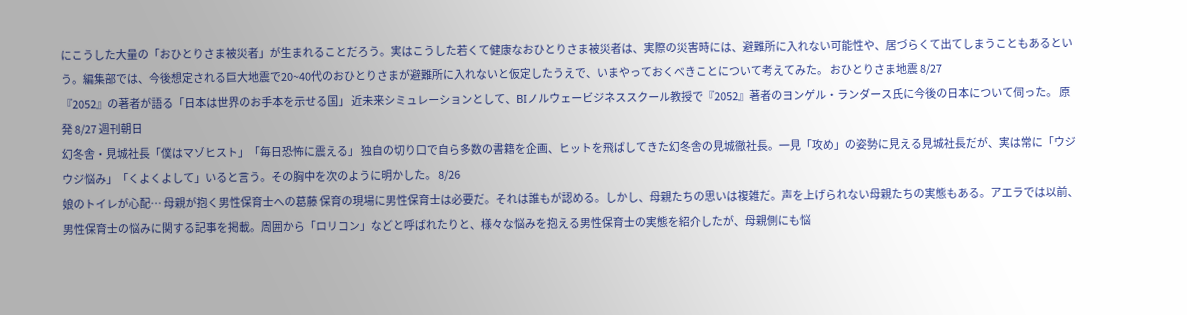にこうした大量の「おひとりさま被災者」が生まれることだろう。実はこうした若くて健康なおひとりさま被災者は、実際の災害時には、避難所に入れない可能性や、居づらくて出てしまうこともあるという。編集部では、今後想定される巨大地震で20~40代のおひとりさまが避難所に入れないと仮定したうえで、いまやっておくべきことについて考えてみた。 おひとりさま地震 8/27
『2052』の著者が語る「日本は世界のお手本を示せる国」 近未来シミュレーションとして、BIノルウェービジネススクール教授で『2052』著者のヨンゲル・ランダース氏に今後の日本について伺った。 原発 8/27 週刊朝日
幻冬舎・見城社長「僕はマゾヒスト」「毎日恐怖に震える」 独自の切り口で自ら多数の書籍を企画、ヒットを飛ばしてきた幻冬舎の見城徹社長。一見「攻め」の姿勢に見える見城社長だが、実は常に「ウジウジ悩み」「くよくよして」いると言う。その胸中を次のように明かした。 8/26
娘のトイレが心配… 母親が抱く男性保育士への葛藤 保育の現場に男性保育士は必要だ。それは誰もが認める。しかし、母親たちの思いは複雑だ。声を上げられない母親たちの実態もある。アエラでは以前、男性保育士の悩みに関する記事を掲載。周囲から「ロリコン」などと呼ばれたりと、様々な悩みを抱える男性保育士の実態を紹介したが、母親側にも悩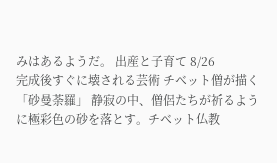みはあるようだ。 出産と子育て 8/26
完成後すぐに壊される芸術 チベット僧が描く「砂曼荼羅」 静寂の中、僧侶たちが祈るように極彩色の砂を落とす。チベット仏教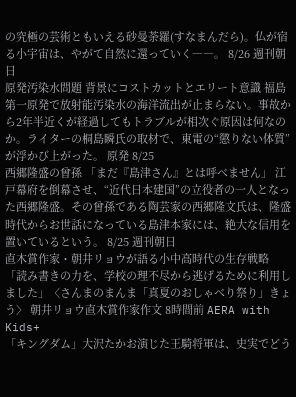の究極の芸術ともいえる砂曼荼羅(すなまんだら)。仏が宿る小宇宙は、やがて自然に還っていく――。 8/26 週刊朝日
原発汚染水問題 背景にコストカットとエリート意識 福島第一原発で放射能汚染水の海洋流出が止まらない。事故から2年半近くが経過してもトラブルが相次ぐ原因は何なのか。ライターの桐島瞬氏の取材で、東電の“懲りない体質”が浮かび上がった。 原発 8/25
西郷隆盛の曾孫 「まだ『島津さん』とは呼べません」 江戸幕府を倒幕させ、“近代日本建国”の立役者の一人となった西郷隆盛。その曾孫である陶芸家の西郷隆文氏は、隆盛時代からお世話になっている島津本家には、絶大な信用を置いているという。 8/25 週刊朝日
直木賞作家・朝井リョウが語る小中高時代の生存戦略 「読み書きの力を、学校の理不尽から逃げるために利用しました」〈さんまのまんま「真夏のおしゃべり祭り」きょう〉 朝井リョウ直木賞作家作文 8時間前 AERA with Kids+
「キングダム」大沢たかお演じた王騎将軍は、史実でどう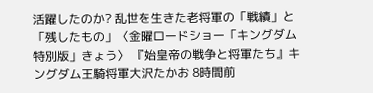活躍したのか? 乱世を生きた老将軍の「戦績」と「残したもの」〈金曜ロードショー「キングダム特別版」きょう〉 『始皇帝の戦争と将軍たち』キングダム王騎将軍大沢たかお 8時間前